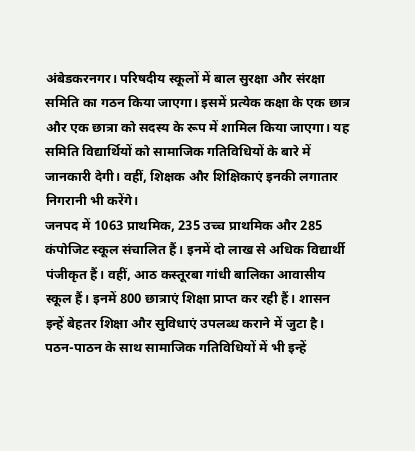अंबेडकरनगर। परिषदीय स्कूलों में बाल सुरक्षा और संरक्षा समिति का गठन किया जाएगा। इसमें प्रत्येक कक्षा के एक छात्र और एक छात्रा को सदस्य के रूप में शामिल किया जाएगा। यह समिति विद्यार्थियों को सामाजिक गतिविधियों के बारे में जानकारी देगी। वहीं, शिक्षक और शिक्षिकाएं इनकी लगातार निगरानी भी करेंगे।
जनपद में 1063 प्राथमिक, 235 उच्च प्राथमिक और 285 कंपोजिट स्कूल संचालित हैं। इनमें दो लाख से अधिक विद्यार्थी पंजीकृत हैं। वहीं, आठ कस्तूरबा गांधी बालिका आवासीय स्कूल हैं। इनमें 800 छात्राएं शिक्षा प्राप्त कर रही हैं। शासन इन्हें बेहतर शिक्षा और सुविधाएं उपलब्ध कराने में जुटा है। पठन-पाठन के साथ सामाजिक गतिविधियों में भी इन्हें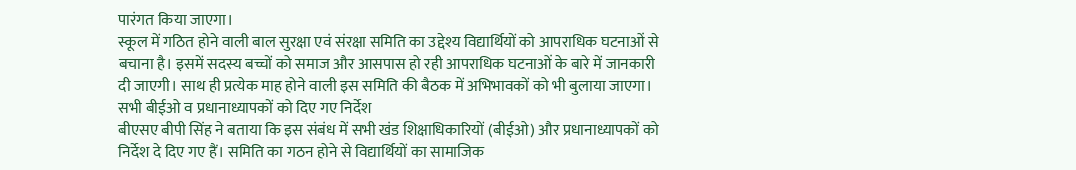पारंगत किया जाएगा।
स्कूल में गठित होने वाली बाल सुरक्षा एवं संरक्षा समिति का उद्देश्य विद्यार्थियों को आपराधिक घटनाओं से बचाना है। इसमें सदस्य बच्चों को समाज और आसपास हो रही आपराधिक घटनाओं के बारे में जानकारी दी जाएगी। साथ ही प्रत्येक माह होने वाली इस समिति की बैठक में अभिभावकों को भी बुलाया जाएगा।
सभी बीईओ व प्रधानाध्यापकों को दिए गए निर्देश
बीएसए बीपी सिंह ने बताया कि इस संबंध में सभी खंड शिक्षाधिकारियों (बीईओ) और प्रधानाध्यापकों को निर्देश दे दिए गए हैं। समिति का गठन होने से विद्यार्थियों का सामाजिक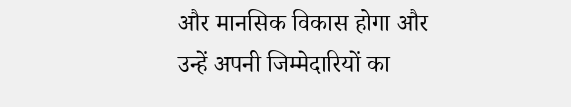और मानसिक विकास होगा और उन्हें अपनी जिम्मेदारियों का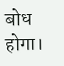बोध होगा।